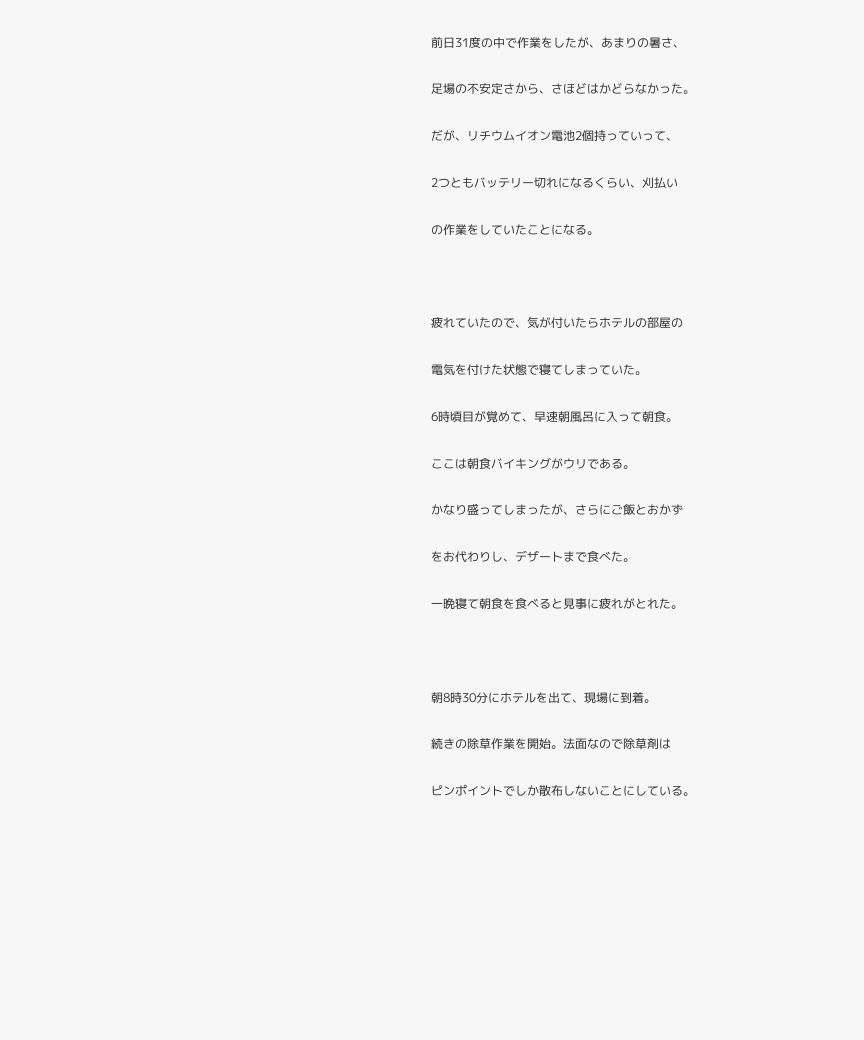前日31度の中で作業をしたが、あまりの暑さ、

足場の不安定さから、さほどはかどらなかった。

だが、リチウムイオン電池2個持っていって、

2つともバッテリー切れになるくらい、刈払い

の作業をしていたことになる。



疲れていたので、気が付いたらホテルの部屋の

電気を付けた状態で寝てしまっていた。

6時頃目が覚めて、早速朝風呂に入って朝食。

ここは朝食バイキングがウリである。

かなり盛ってしまったが、さらにご飯とおかず

をお代わりし、デザートまで食べた。

一晩寝て朝食を食べると見事に疲れがとれた。



朝8時30分にホテルを出て、現場に到着。

続きの除草作業を開始。法面なので除草剤は

ピンポイントでしか散布しないことにしている。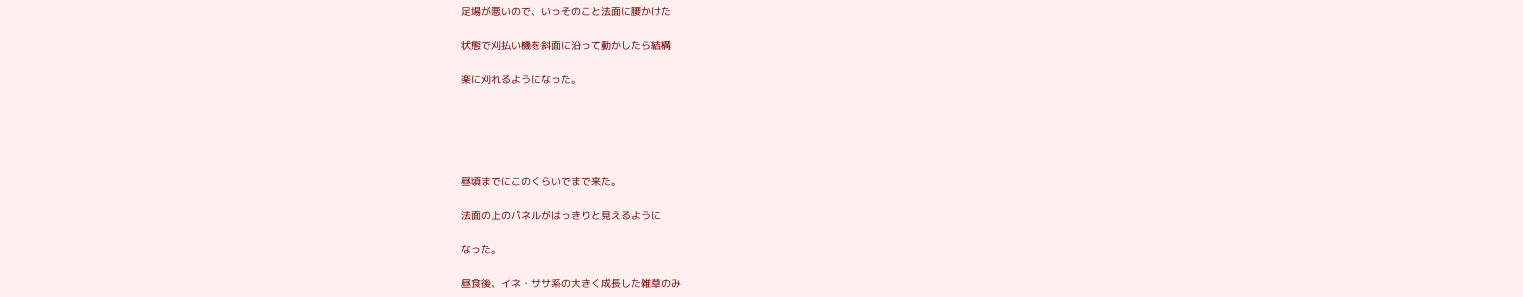足場が悪いので、いっそのこと法面に腰かけた

状態で刈払い機を斜面に沿って動かしたら結構

楽に刈れるようになった。





昼頃までにこのくらいでまで来た。

法面の上のパネルがはっきりと見えるように

なった。

昼食後、イネ・ササ系の大きく成長した雑草のみ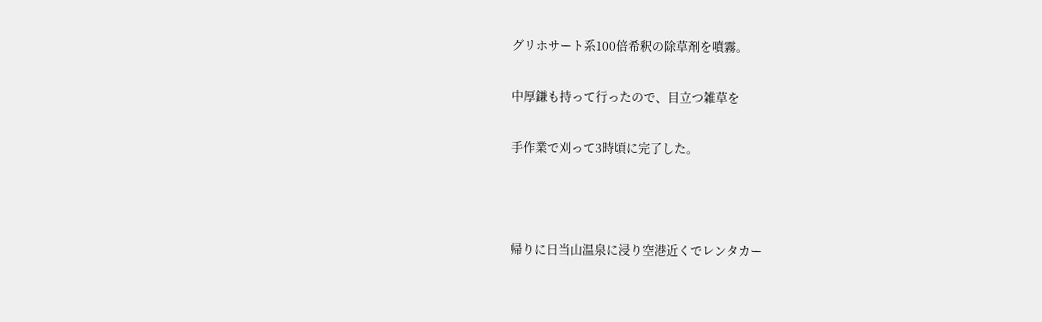グリホサート系100倍希釈の除草剤を噴霧。

中厚鎌も持って行ったので、目立つ雑草を

手作業で刈って3時頃に完了した。



帰りに日当山温泉に浸り空港近くでレンタカー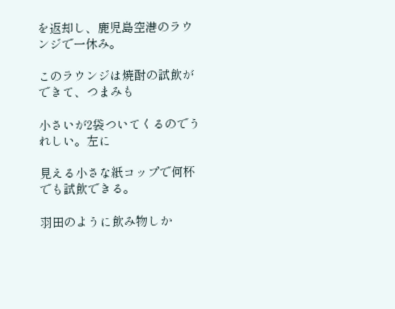を返却し、鹿児島空港のラウンジで一休み。

このラウンジは焼酎の試飲ができて、つまみも

小さいが2袋ついてくるのでうれしい。左に

見える小さな紙コップで何杯でも試飲できる。

羽田のように飲み物しか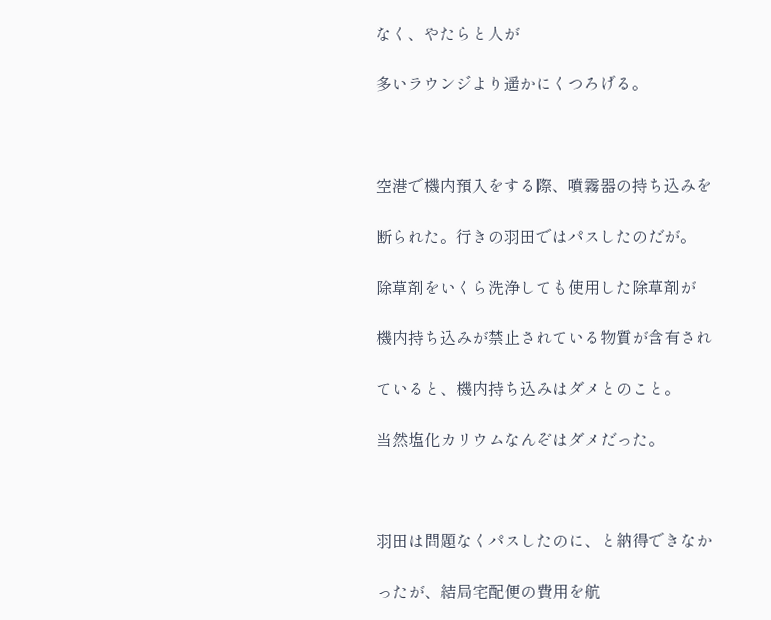なく、やたらと人が

多いラウンジより遥かにくつろげる。



空港で機内預入をする際、噴霧器の持ち込みを

断られた。行きの羽田ではパスしたのだが。

除草剤をいくら洗浄しても使用した除草剤が

機内持ち込みが禁止されている物質が含有され

ていると、機内持ち込みはダメとのこと。

当然塩化カリウムなんぞはダメだった。



羽田は問題なくパスしたのに、と納得できなか

ったが、結局宅配便の費用を航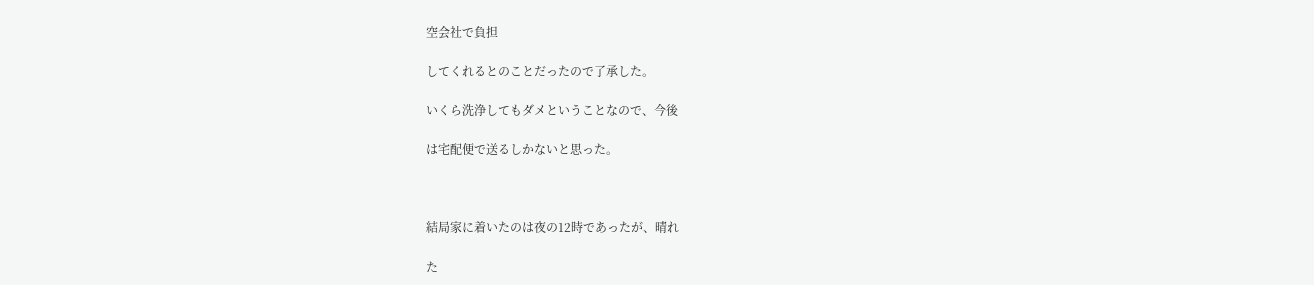空会社で負担

してくれるとのことだったので了承した。

いくら洗浄してもダメということなので、今後

は宅配便で送るしかないと思った。



結局家に着いたのは夜の12時であったが、晴れ

た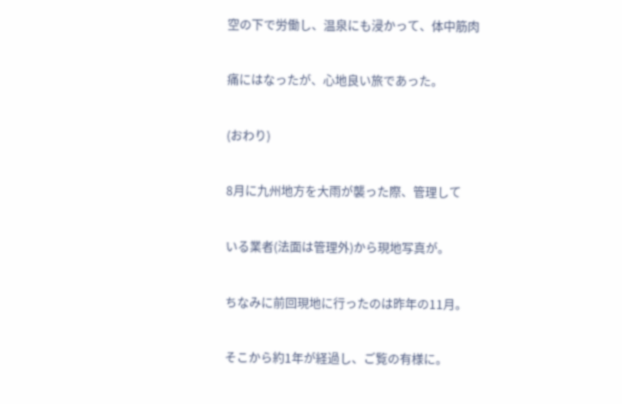空の下で労働し、温泉にも浸かって、体中筋肉

痛にはなったが、心地良い旅であった。

(おわり)

8月に九州地方を大雨が襲った際、管理して

いる業者(法面は管理外)から現地写真が。

ちなみに前回現地に行ったのは昨年の11月。

そこから約1年が経過し、ご覧の有様に。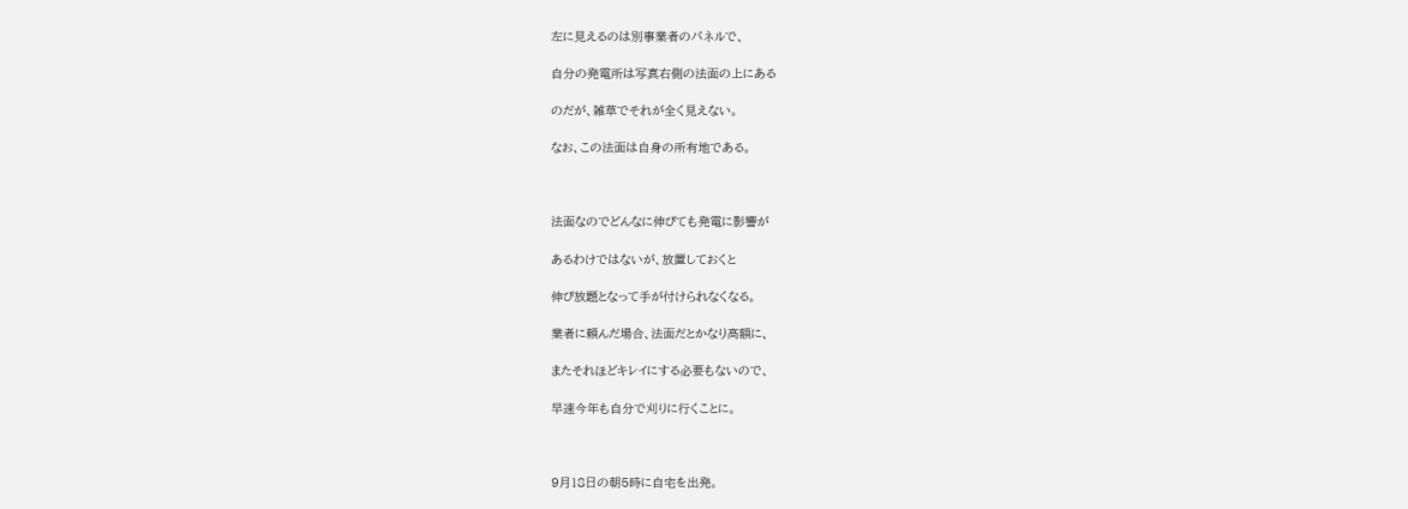左に見えるのは別事業者のパネルで、

自分の発電所は写真右側の法面の上にある

のだが、雑草でそれが全く見えない。

なお、この法面は自身の所有地である。



法面なのでどんなに伸びても発電に影響が

あるわけではないが、放置しておくと

伸び放題となって手が付けられなくなる。

業者に頼んだ場合、法面だとかなり高額に、

またそれほどキレイにする必要もないので、

早速今年も自分で刈りに行くことに。



9月18日の朝5時に自宅を出発。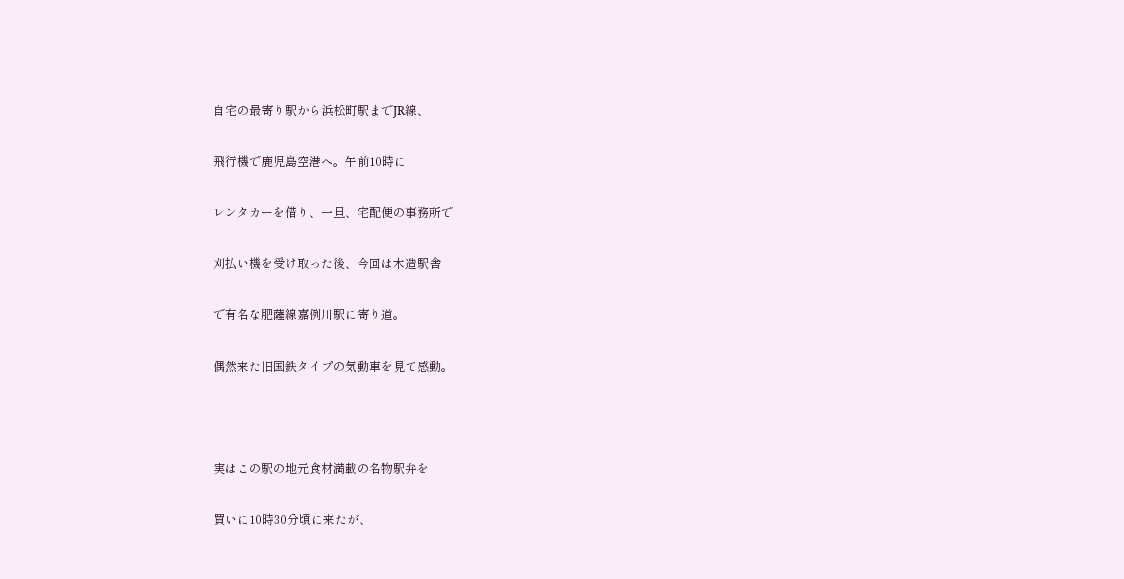自宅の最寄り駅から浜松町駅までJR線、

飛行機で鹿児島空港へ。午前10時に

レンタカーを借り、一旦、宅配便の事務所で

刈払い機を受け取った後、今回は木造駅舎

で有名な肥薩線嘉例川駅に寄り道。

偶然来た旧国鉄タイプの気動車を見て感動。



実はこの駅の地元食材満載の名物駅弁を

買いに10時30分頃に来たが、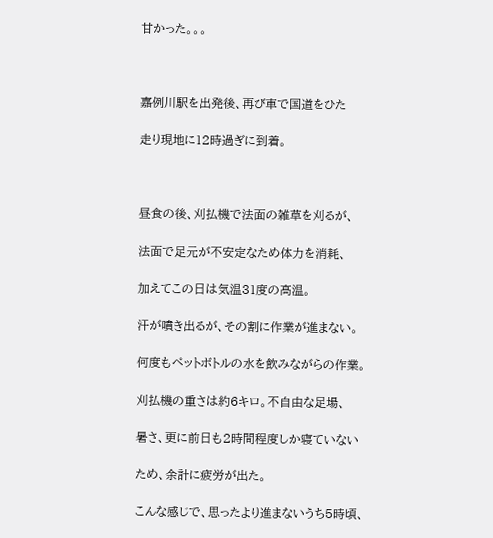甘かった。。。



嘉例川駅を出発後、再び車で国道をひた

走り現地に12時過ぎに到着。



昼食の後、刈払機で法面の雑草を刈るが、

法面で足元が不安定なため体力を消耗、

加えてこの日は気温31度の高温。

汗が噴き出るが、その割に作業が進まない。

何度もペットボトルの水を飲みながらの作業。

刈払機の重さは約6キロ。不自由な足場、

暑さ、更に前日も2時間程度しか寝ていない

ため、余計に疲労が出た。

こんな感じで、思ったより進まないうち5時頃、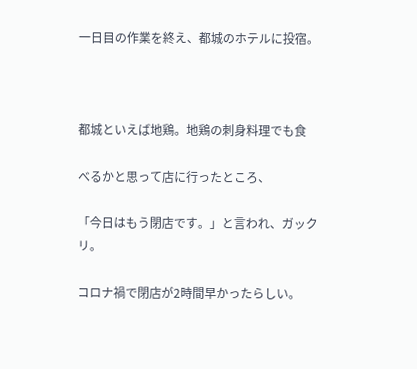一日目の作業を終え、都城のホテルに投宿。



都城といえば地鶏。地鶏の刺身料理でも食

べるかと思って店に行ったところ、

「今日はもう閉店です。」と言われ、ガックリ。

コロナ禍で閉店が2時間早かったらしい。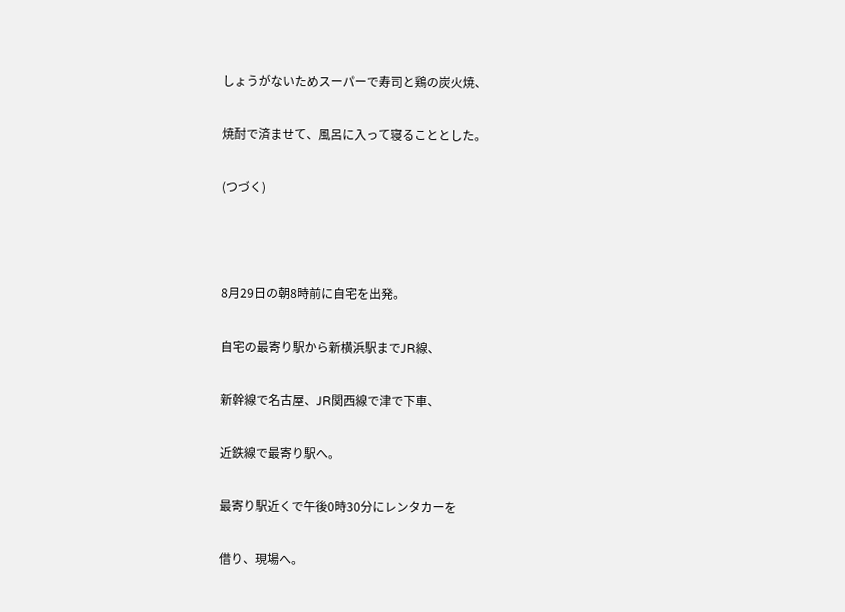しょうがないためスーパーで寿司と鶏の炭火焼、

焼酎で済ませて、風呂に入って寝ることとした。

(つづく)



8月29日の朝8時前に自宅を出発。

自宅の最寄り駅から新横浜駅までJR線、

新幹線で名古屋、JR関西線で津で下車、

近鉄線で最寄り駅へ。

最寄り駅近くで午後0時30分にレンタカーを

借り、現場へ。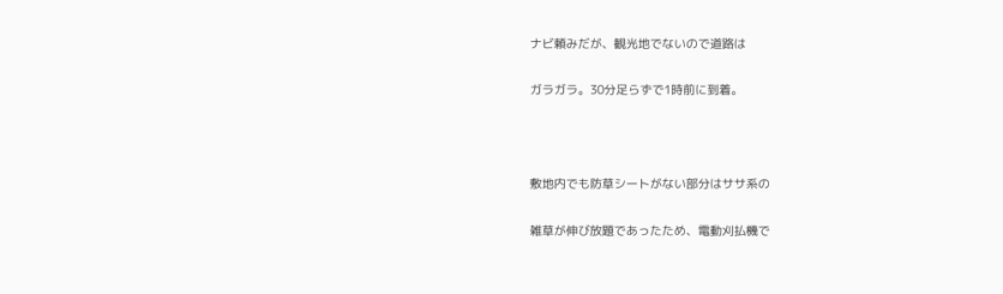ナビ頼みだが、観光地でないので道路は

ガラガラ。30分足らずで1時前に到着。



敷地内でも防草シートがない部分はササ系の

雑草が伸び放題であったため、電動刈払機で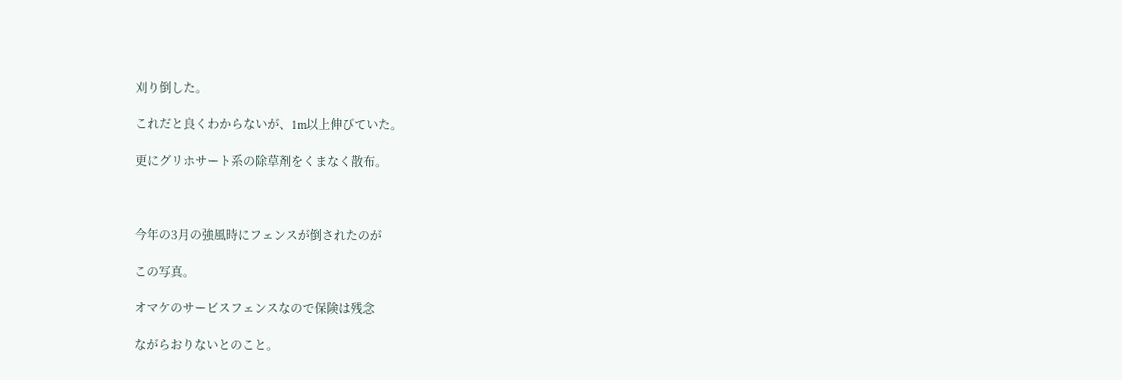刈り倒した。

これだと良くわからないが、1m以上伸びていた。

更にグリホサート系の除草剤をくまなく散布。



今年の3月の強風時にフェンスが倒されたのが

この写真。

オマケのサービスフェンスなので保険は残念

ながらおりないとのこと。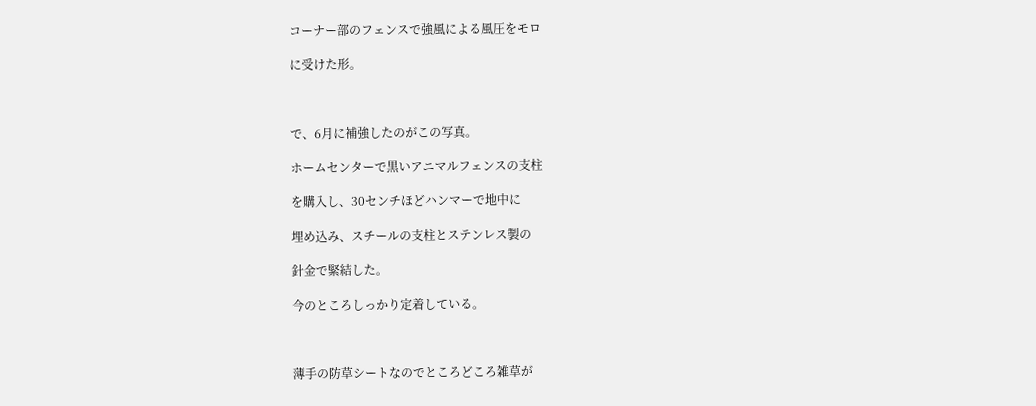コーナー部のフェンスで強風による風圧をモロ

に受けた形。



で、6月に補強したのがこの写真。

ホームセンターで黒いアニマルフェンスの支柱

を購入し、30センチほどハンマーで地中に

埋め込み、スチールの支柱とステンレス製の

針金で緊結した。

今のところしっかり定着している。



薄手の防草シートなのでところどころ雑草が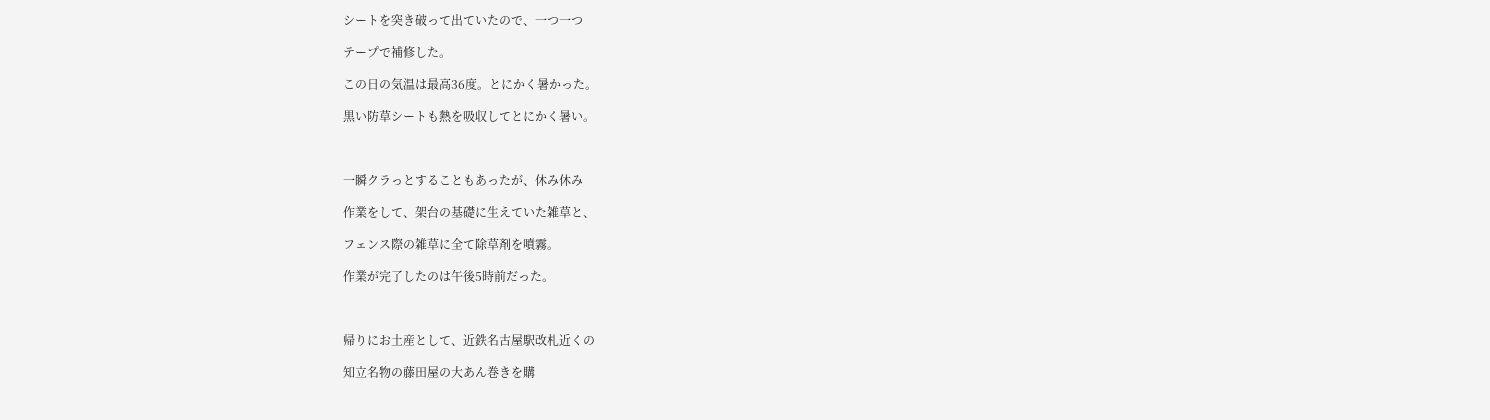シートを突き破って出ていたので、一つ一つ

テープで補修した。

この日の気温は最高36度。とにかく暑かった。

黒い防草シートも熱を吸収してとにかく暑い。



一瞬クラっとすることもあったが、休み休み

作業をして、架台の基礎に生えていた雑草と、

フェンス際の雑草に全て除草剤を噴霧。

作業が完了したのは午後5時前だった。



帰りにお土産として、近鉄名古屋駅改札近くの

知立名物の藤田屋の大あん巻きを購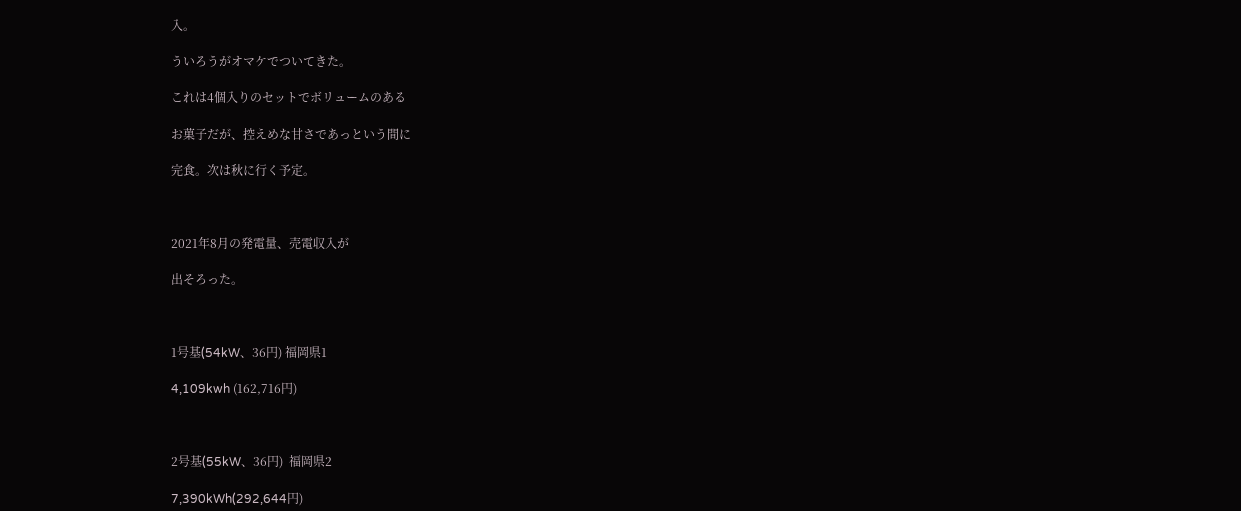入。

ういろうがオマケでついてきた。

これは4個入りのセットでボリュームのある

お菓子だが、控えめな甘さであっという間に

完食。次は秋に行く予定。



2021年8月の発電量、売電収入が

出そろった。



1号基(54kW、36円) 福岡県1

4,109kwh (162,716円)



2号基(55kW、36円)  福岡県2

7,390kWh(292,644円)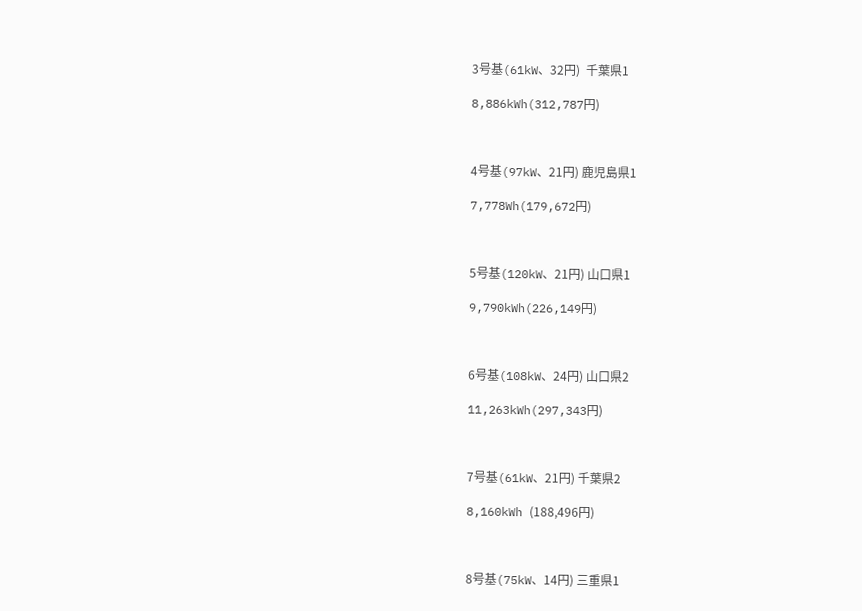3号基(61kW、32円)  千葉県1

8,886kWh(312,787円)



4号基(97kW、21円) 鹿児島県1

7,778Wh(179,672円)



5号基(120kW、21円) 山口県1

9,790kWh(226,149円)



6号基(108kW、24円) 山口県2

11,263kWh(297,343円)



7号基(61kW、21円) 千葉県2

8,160kWh (188,496円)



8号基(75kW、14円) 三重県1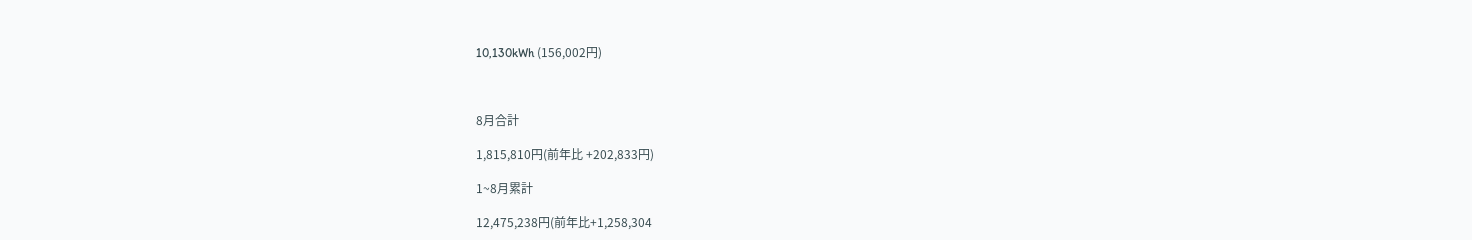10,130kWh (156,002円)



8月合計

1,815,810円(前年比 +202,833円)

1~8月累計

12,475,238円(前年比+1,258,304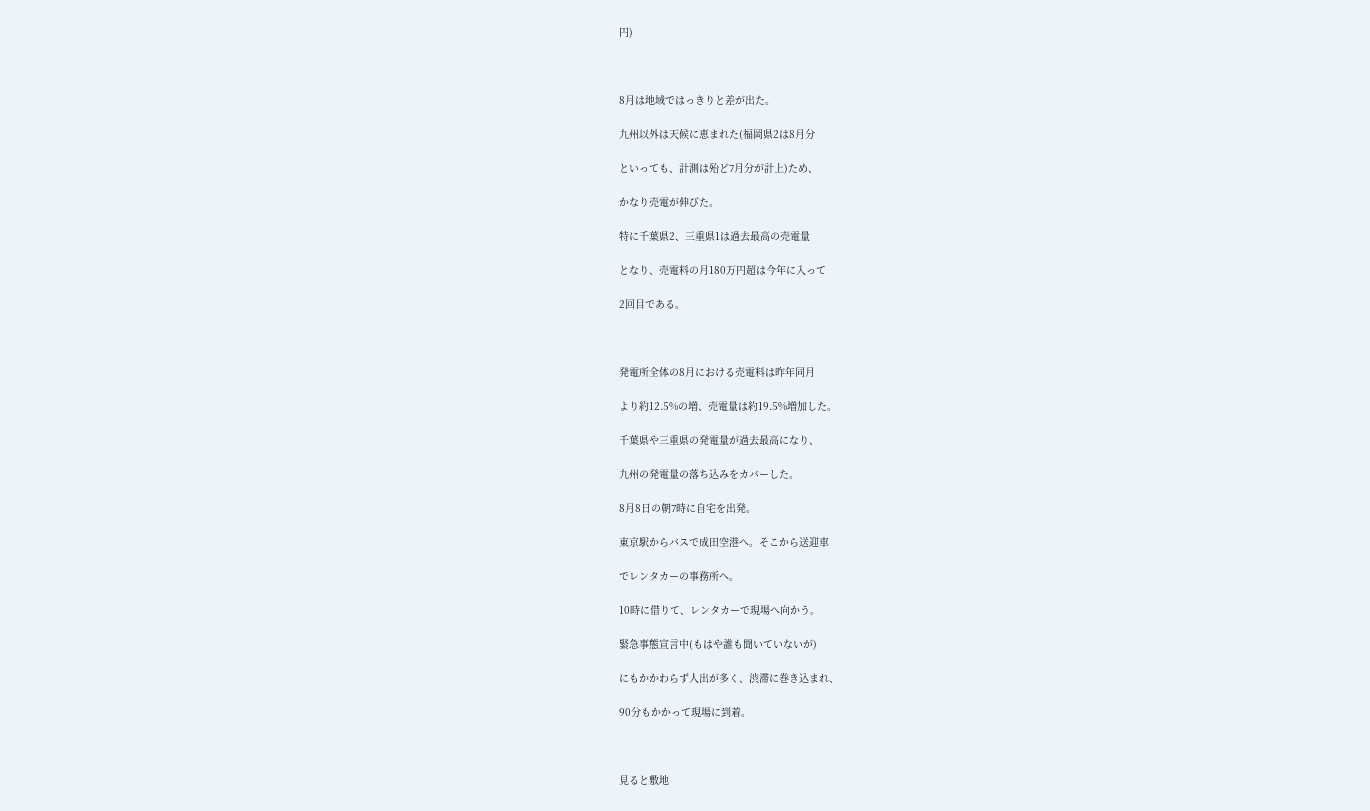円)



8月は地域ではっきりと差が出た。

九州以外は天候に恵まれた(福岡県2は8月分

といっても、計測は殆ど7月分が計上)ため、

かなり売電が伸びた。

特に千葉県2、三重県1は過去最高の売電量

となり、売電料の月180万円超は今年に入って

2回目である。



発電所全体の8月における売電料は昨年同月

より約12.5%の増、売電量は約19.5%増加した。

千葉県や三重県の発電量が過去最高になり、

九州の発電量の落ち込みをカバーした。

8月8日の朝7時に自宅を出発。

東京駅からバスで成田空港へ。そこから送迎車

でレンタカーの事務所へ。

10時に借りて、レンタカーで現場へ向かう。

緊急事態宣言中(もはや誰も聞いていないが)

にもかかわらず人出が多く、渋滞に巻き込まれ、

90分もかかって現場に到着。



見ると敷地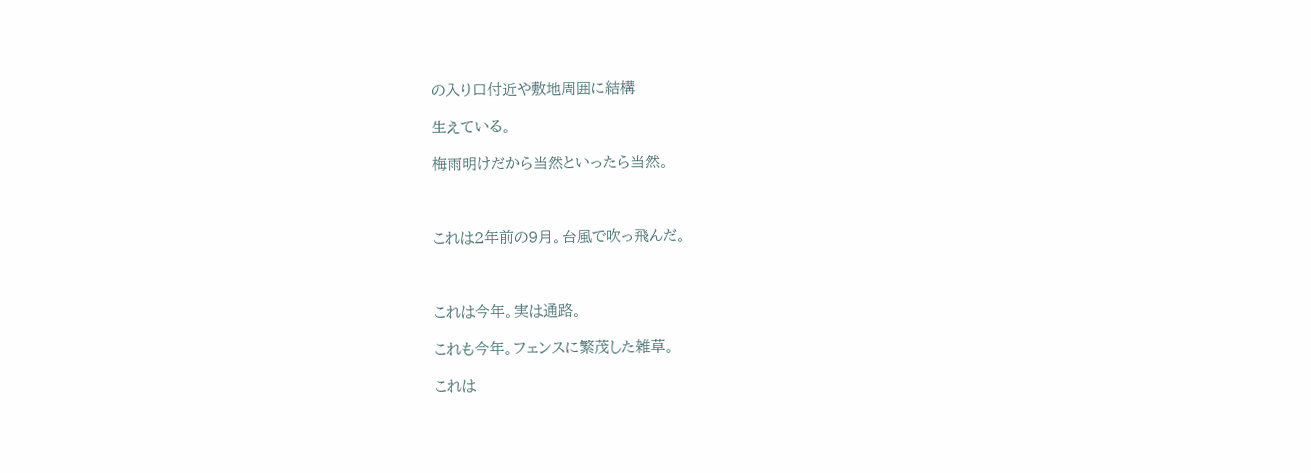の入り口付近や敷地周囲に結構

生えている。

梅雨明けだから当然といったら当然。



これは2年前の9月。台風で吹っ飛んだ。



これは今年。実は通路。

これも今年。フェンスに繁茂した雑草。

これは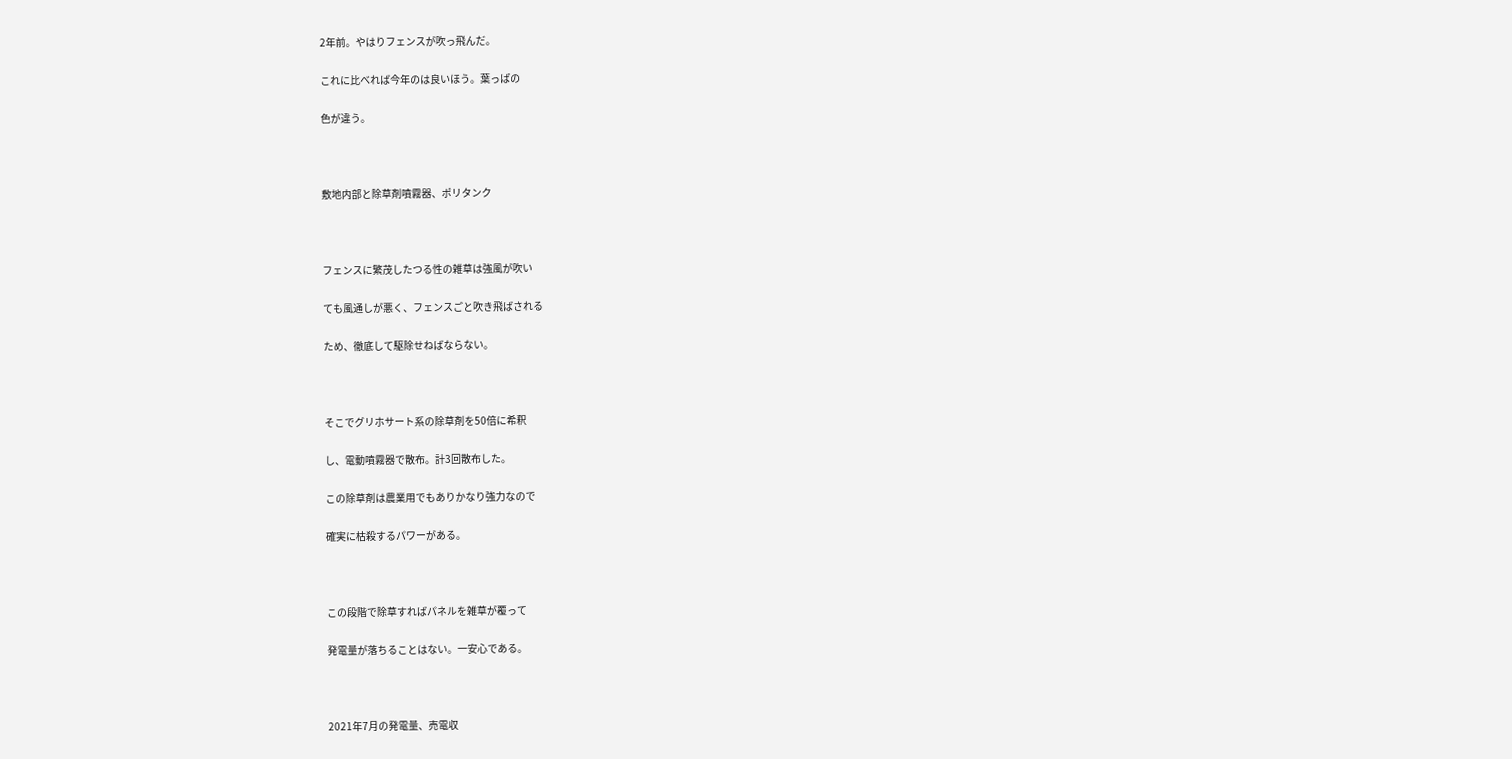2年前。やはりフェンスが吹っ飛んだ。

これに比べれば今年のは良いほう。葉っぱの

色が違う。



敷地内部と除草剤噴霧器、ポリタンク



フェンスに繁茂したつる性の雑草は強風が吹い

ても風通しが悪く、フェンスごと吹き飛ばされる

ため、徹底して駆除せねばならない。



そこでグリホサート系の除草剤を50倍に希釈

し、電動噴霧器で散布。計3回散布した。

この除草剤は農業用でもありかなり強力なので

確実に枯殺するパワーがある。



この段階で除草すればパネルを雑草が覆って

発電量が落ちることはない。一安心である。



2021年7月の発電量、売電収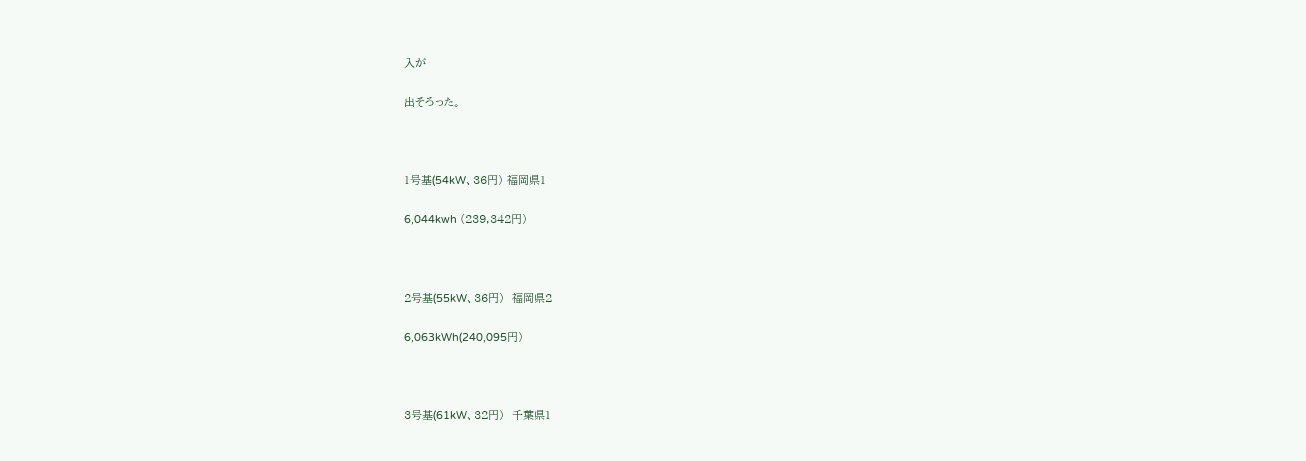入が

出そろった。



1号基(54kW、36円) 福岡県1

6,044kwh (239,342円)



2号基(55kW、36円)  福岡県2

6,063kWh(240,095円)



3号基(61kW、32円)  千葉県1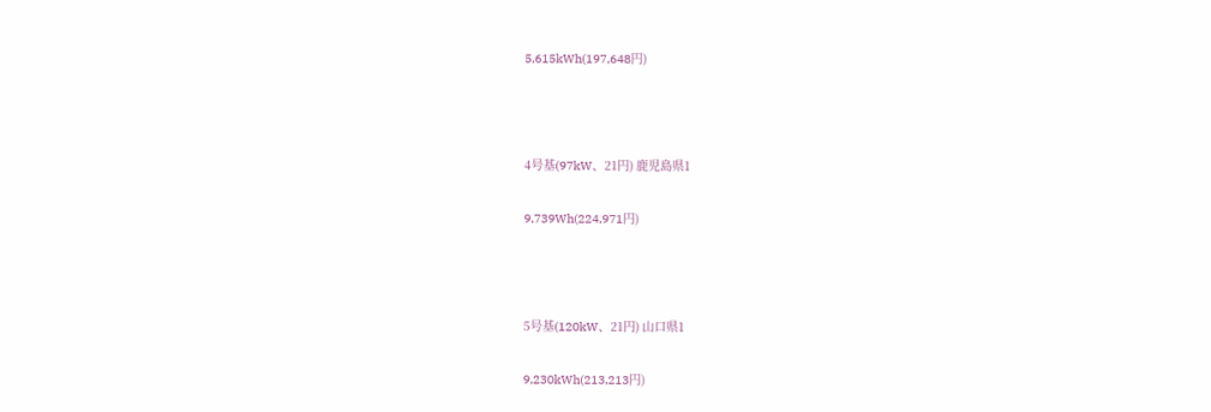5,615kWh(197,648円)



4号基(97kW、21円) 鹿児島県1

9,739Wh(224,971円)



5号基(120kW、21円) 山口県1

9,230kWh(213,213円)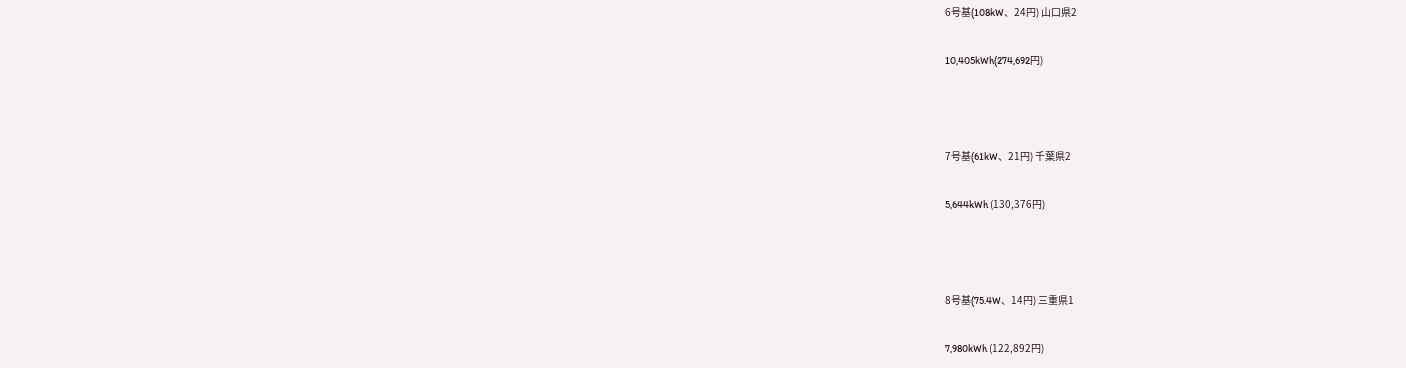6号基(108kW、24円) 山口県2

10,405kWh(274,692円)



7号基(61kW、21円) 千葉県2

5,644kWh (130,376円)



8号基(75.4W、14円) 三重県1

7,980kWh (122,892円)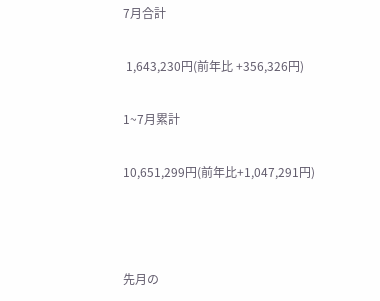7月合計

 1,643,230円(前年比 +356,326円)

1~7月累計

10,651,299円(前年比+1,047,291円)



先月の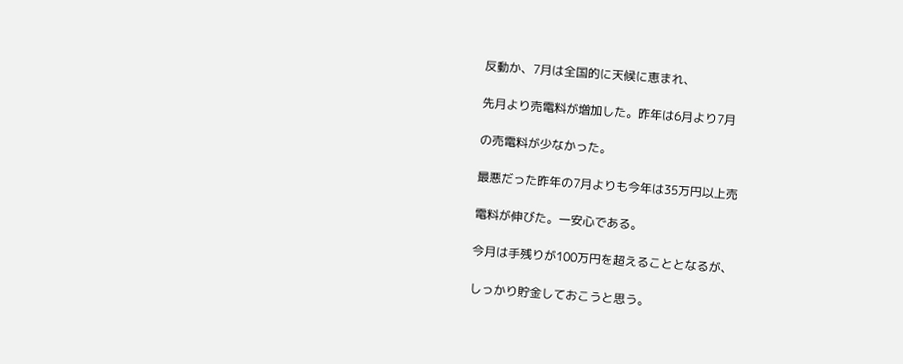反動か、7月は全国的に天候に恵まれ、

先月より売電料が増加した。昨年は6月より7月

の売電料が少なかった。

最悪だった昨年の7月よりも今年は35万円以上売

電料が伸びた。一安心である。

今月は手残りが100万円を超えることとなるが、

しっかり貯金しておこうと思う。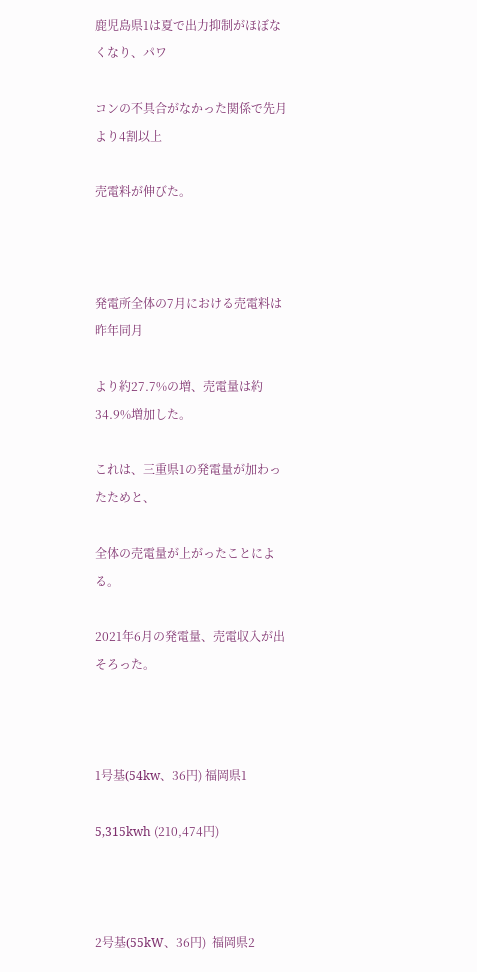鹿児島県1は夏で出力抑制がほぼなくなり、パワ

コンの不具合がなかった関係で先月より4割以上

売電料が伸びた。



発電所全体の7月における売電料は昨年同月

より約27.7%の増、売電量は約34.9%増加した。

これは、三重県1の発電量が加わったためと、

全体の売電量が上がったことによる。

2021年6月の発電量、売電収入が出そろった。



1号基(54kw、36円) 福岡県1

5,315kwh (210,474円)



2号基(55kW、36円)  福岡県2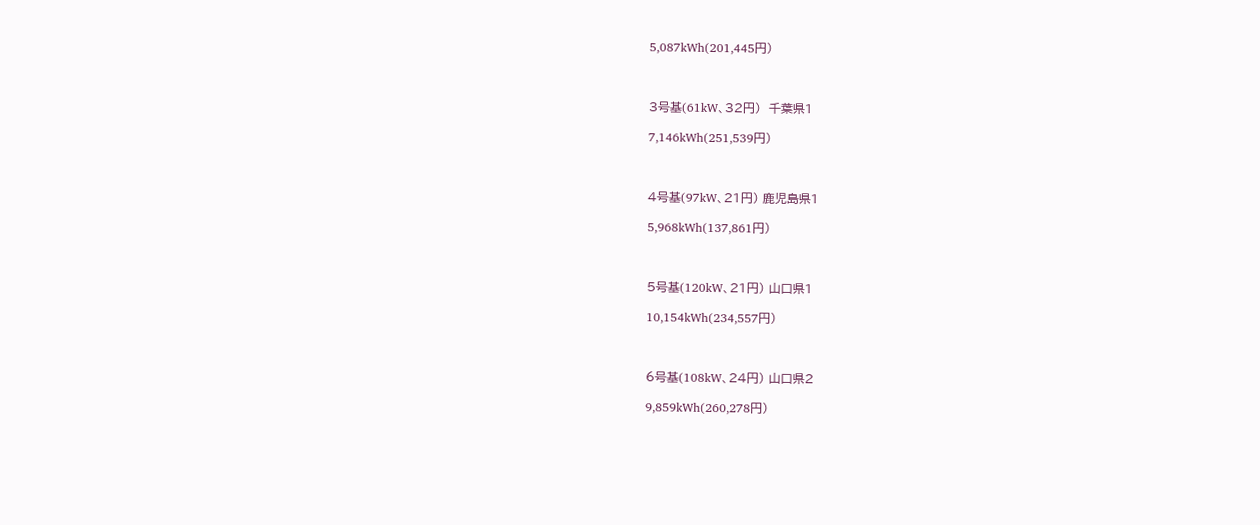5,087kWh(201,445円)



3号基(61kW、32円)  千葉県1

7,146kWh(251,539円)



4号基(97kW、21円) 鹿児島県1

5,968kWh(137,861円)



5号基(120kW、21円) 山口県1

10,154kWh(234,557円)



6号基(108kW、24円) 山口県2

9,859kWh(260,278円)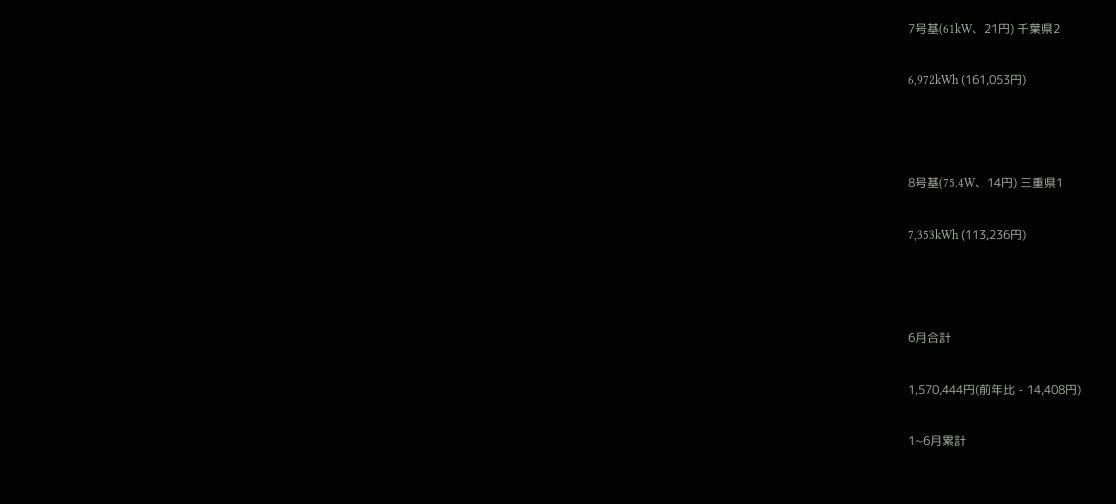7号基(61kW、21円) 千葉県2

6,972kWh (161,053円)



8号基(75.4W、14円) 三重県1

7,353kWh (113,236円)



6月合計

1,570,444円(前年比 - 14,408円)

1~6月累計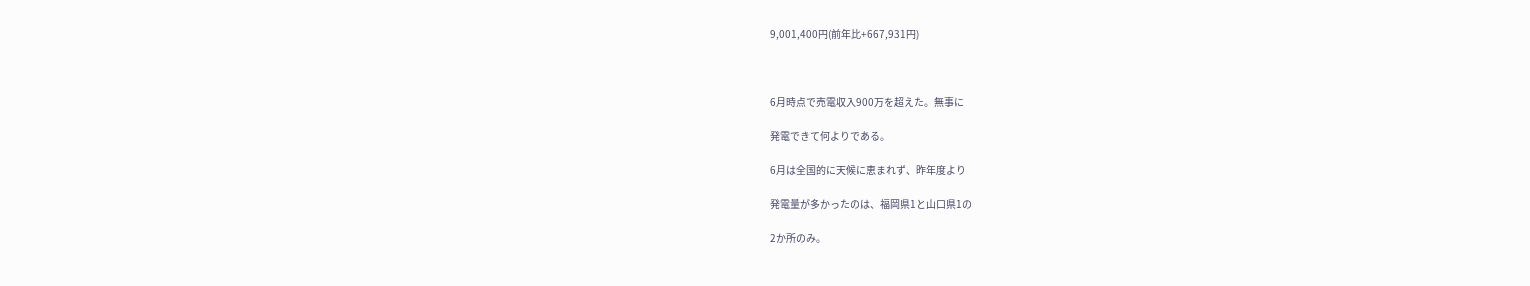9,001,400円(前年比+667,931円)



6月時点で売電収入900万を超えた。無事に

発電できて何よりである。

6月は全国的に天候に恵まれず、昨年度より

発電量が多かったのは、福岡県1と山口県1の

2か所のみ。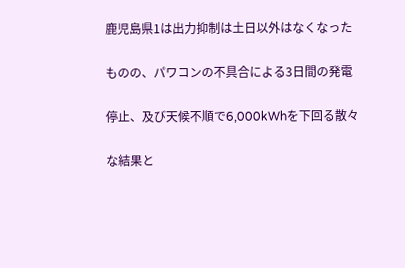鹿児島県1は出力抑制は土日以外はなくなった

ものの、パワコンの不具合による3日間の発電

停止、及び天候不順で6,000kWhを下回る散々

な結果と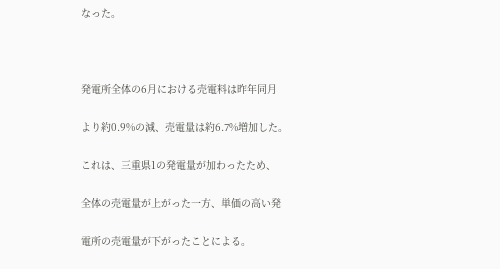なった。



発電所全体の6月における売電料は昨年同月

より約0.9%の減、売電量は約6.7%増加した。

これは、三重県1の発電量が加わったため、

全体の売電量が上がった一方、単価の高い発

電所の売電量が下がったことによる。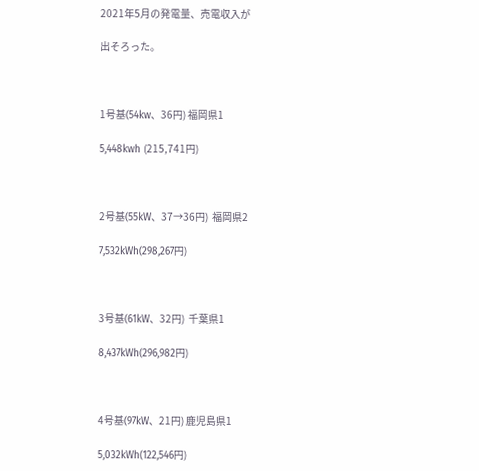2021年5月の発電量、売電収入が

出そろった。



1号基(54kw、36円) 福岡県1

5,448kwh (215,741円)



2号基(55kW、37→36円)  福岡県2

7,532kWh(298,267円)



3号基(61kW、32円)  千葉県1

8,437kWh(296,982円)



4号基(97kW、21円) 鹿児島県1

5,032kWh(122,546円)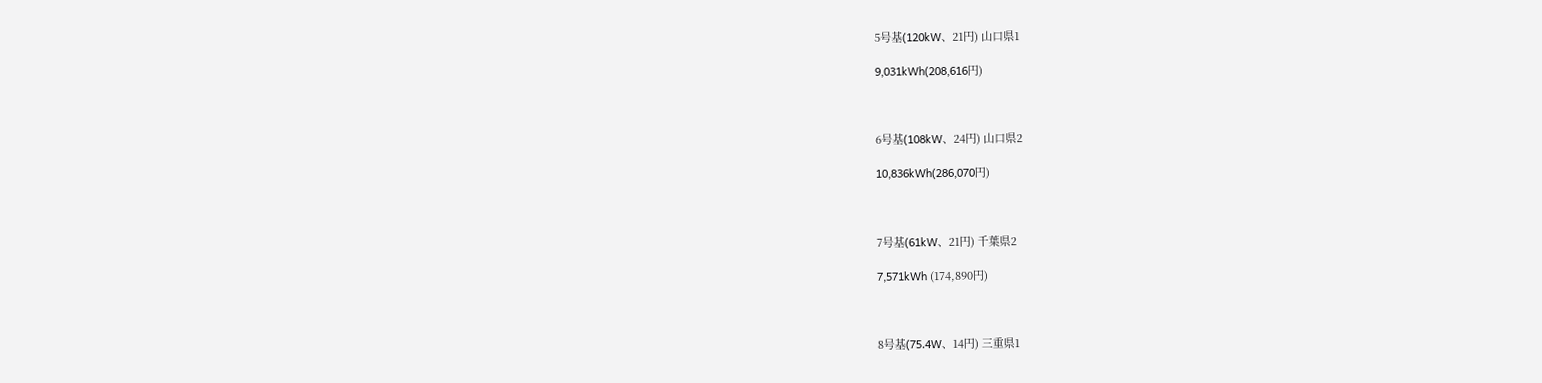5号基(120kW、21円) 山口県1

9,031kWh(208,616円)



6号基(108kW、24円) 山口県2

10,836kWh(286,070円)



7号基(61kW、21円) 千葉県2

7,571kWh (174,890円)



8号基(75.4W、14円) 三重県1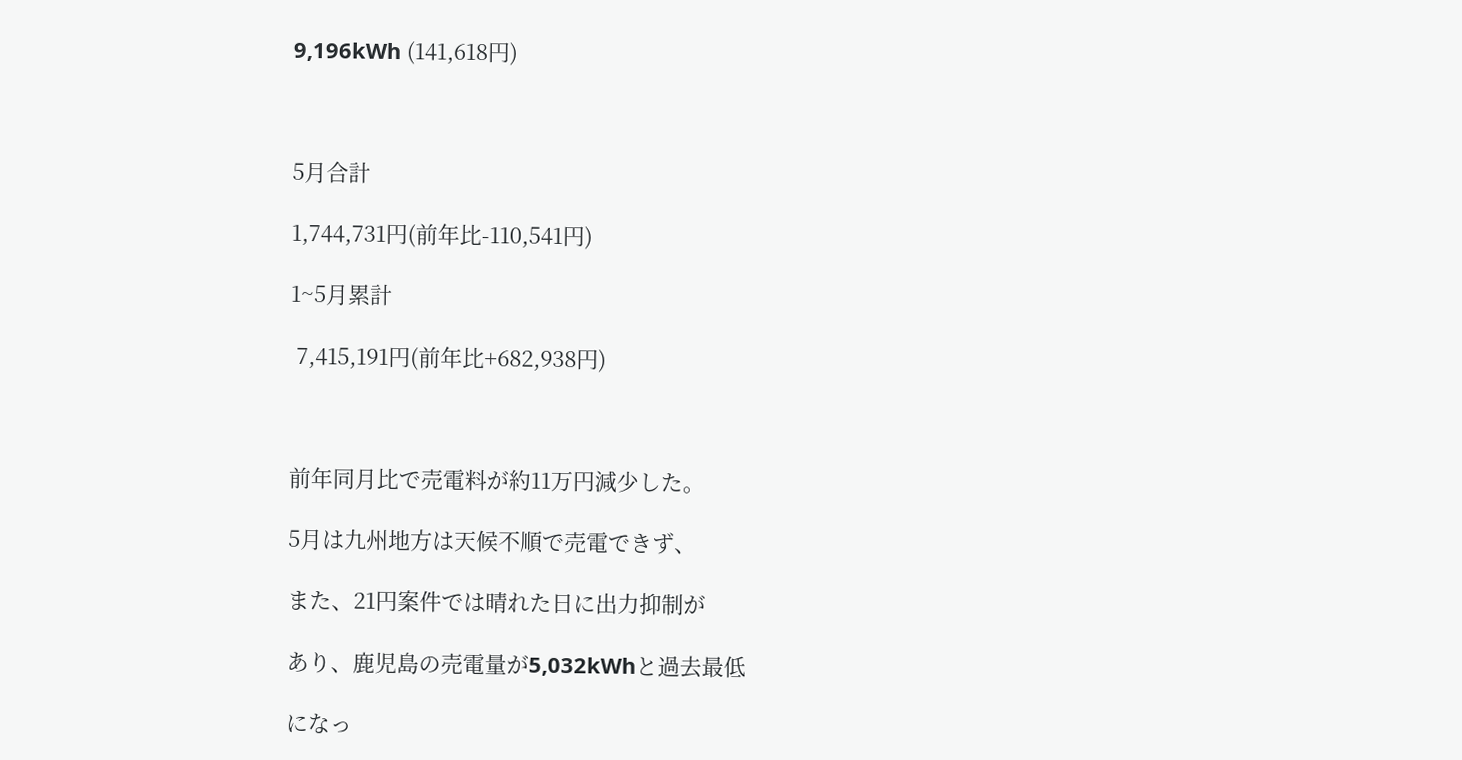9,196kWh (141,618円)



5月合計

1,744,731円(前年比-110,541円)

1~5月累計

 7,415,191円(前年比+682,938円)



前年同月比で売電料が約11万円減少した。

5月は九州地方は天候不順で売電できず、

また、21円案件では晴れた日に出力抑制が

あり、鹿児島の売電量が5,032kWhと過去最低

になっ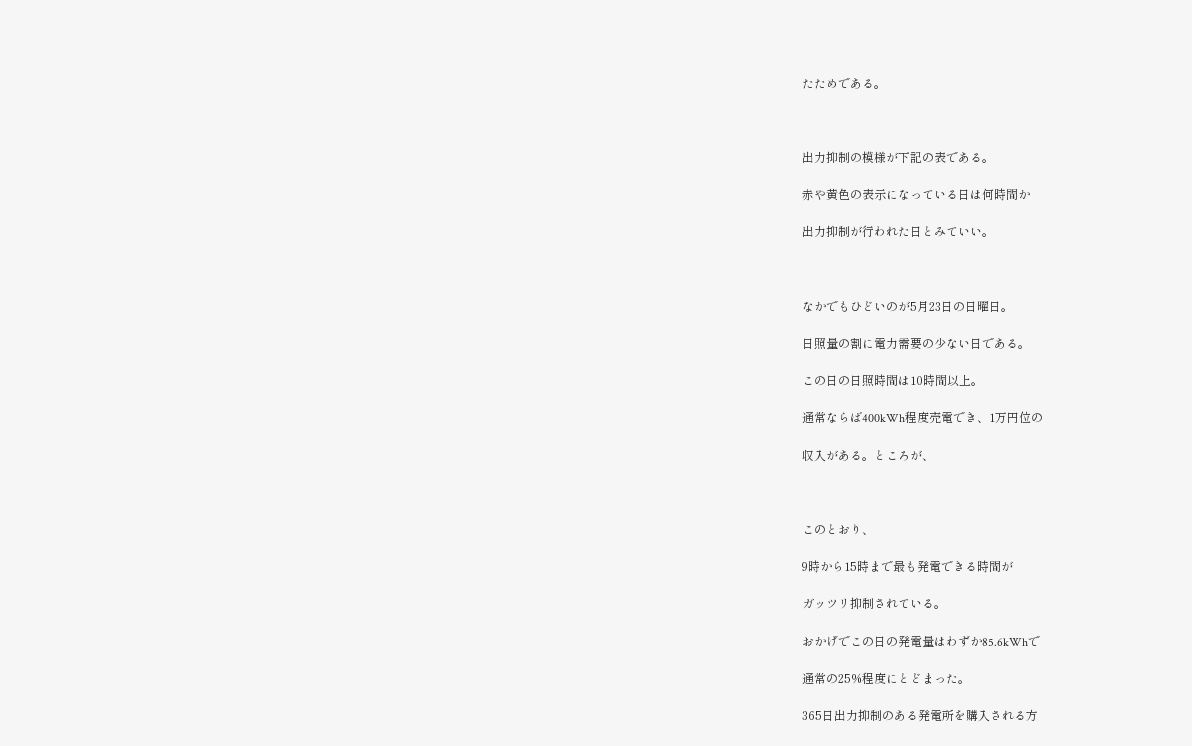たためである。



出力抑制の模様が下記の表である。

赤や黄色の表示になっている日は何時間か

出力抑制が行われた日とみていい。



なかでもひどいのが5月23日の日曜日。

日照量の割に電力需要の少ない日である。

この日の日照時間は10時間以上。

通常ならば400kWh程度売電でき、1万円位の

収入がある。ところが、



このとおり、

9時から15時まで最も発電できる時間が

ガッツリ抑制されている。

おかげでこの日の発電量はわずか85.6kWhで

通常の25%程度にとどまった。

365日出力抑制のある発電所を購入される方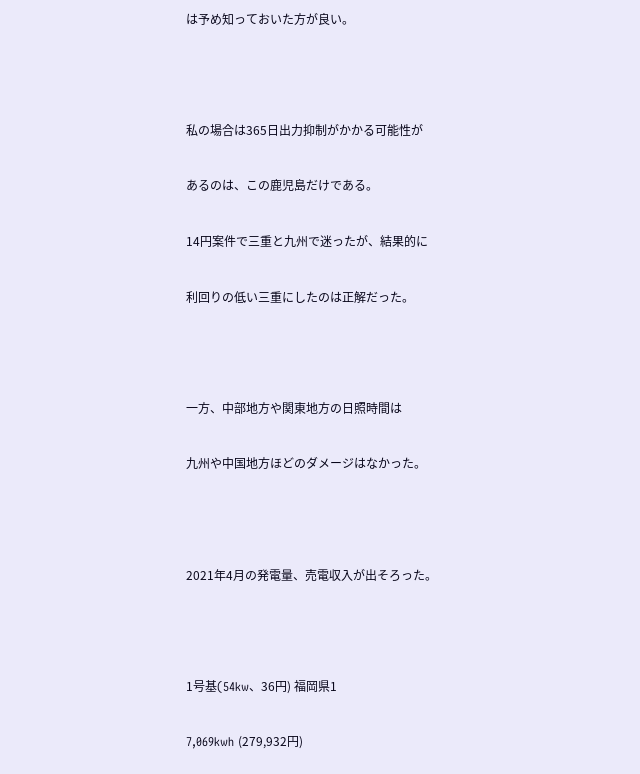は予め知っておいた方が良い。



私の場合は365日出力抑制がかかる可能性が

あるのは、この鹿児島だけである。

14円案件で三重と九州で迷ったが、結果的に

利回りの低い三重にしたのは正解だった。



一方、中部地方や関東地方の日照時間は

九州や中国地方ほどのダメージはなかった。



2021年4月の発電量、売電収入が出そろった。



1号基(54kw、36円) 福岡県1

7,069kwh (279,932円)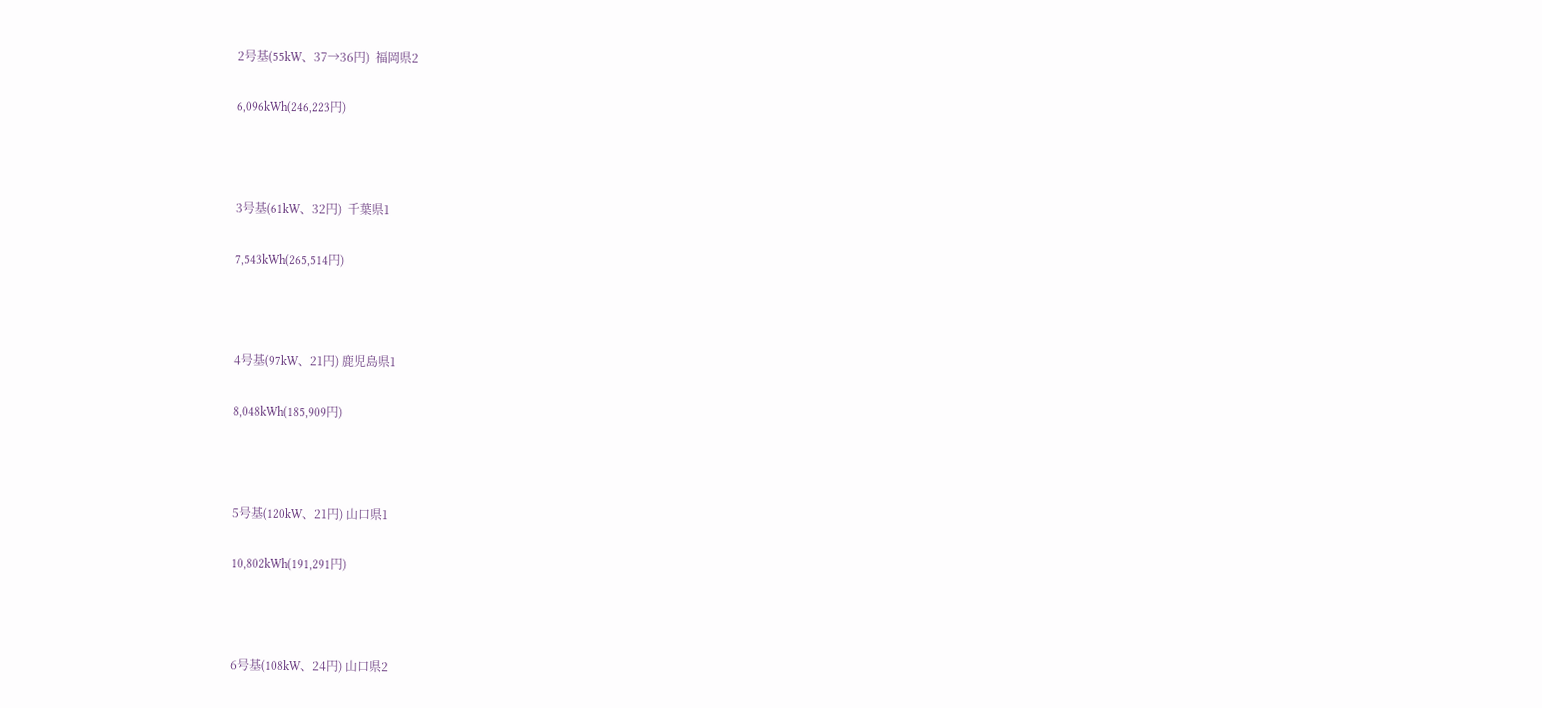2号基(55kW、37→36円)  福岡県2

6,096kWh(246,223円)



3号基(61kW、32円)  千葉県1

7,543kWh(265,514円)



4号基(97kW、21円) 鹿児島県1

8,048kWh(185,909円)



5号基(120kW、21円) 山口県1

10,802kWh(191,291円)



6号基(108kW、24円) 山口県2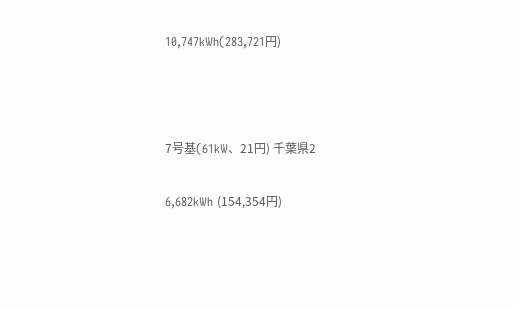10,747kWh(283,721円)



7号基(61kW、21円) 千葉県2

6,682kWh (154,354円)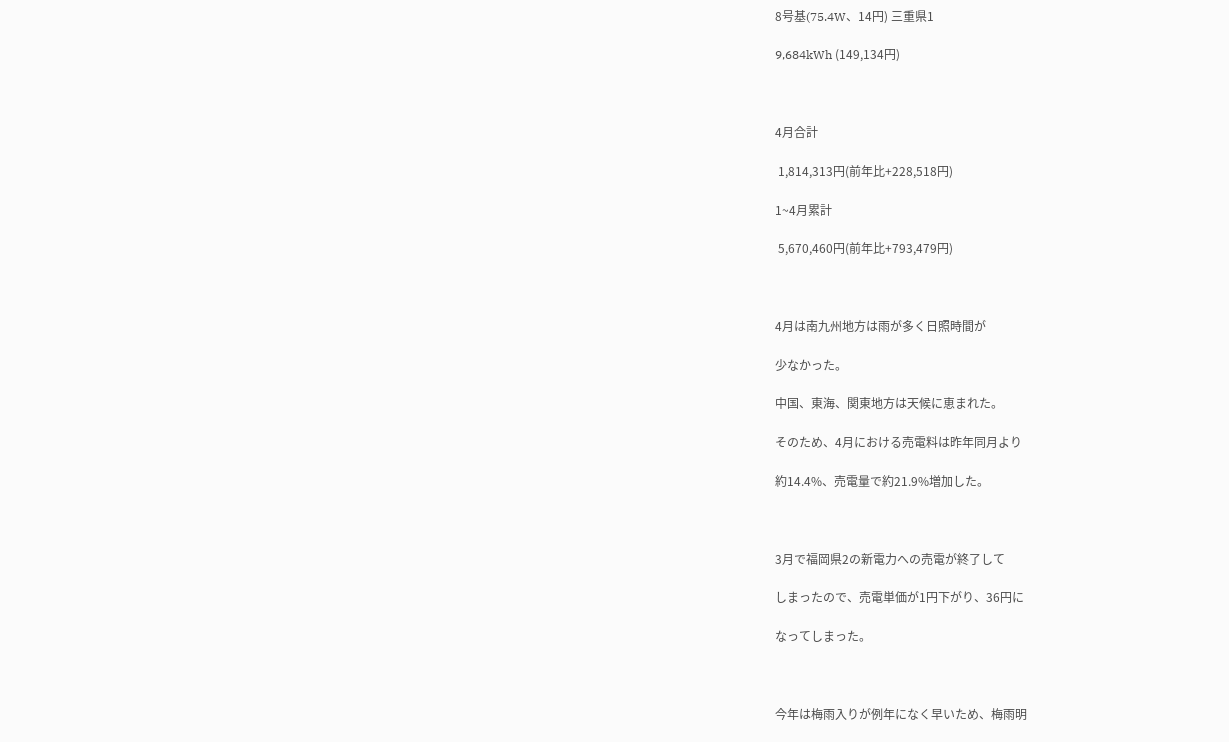8号基(75.4W、14円) 三重県1

9,684kWh (149,134円)



4月合計

 1,814,313円(前年比+228,518円)

1~4月累計

 5,670,460円(前年比+793,479円)



4月は南九州地方は雨が多く日照時間が

少なかった。

中国、東海、関東地方は天候に恵まれた。

そのため、4月における売電料は昨年同月より

約14.4%、売電量で約21.9%増加した。



3月で福岡県2の新電力への売電が終了して

しまったので、売電単価が1円下がり、36円に

なってしまった。



今年は梅雨入りが例年になく早いため、梅雨明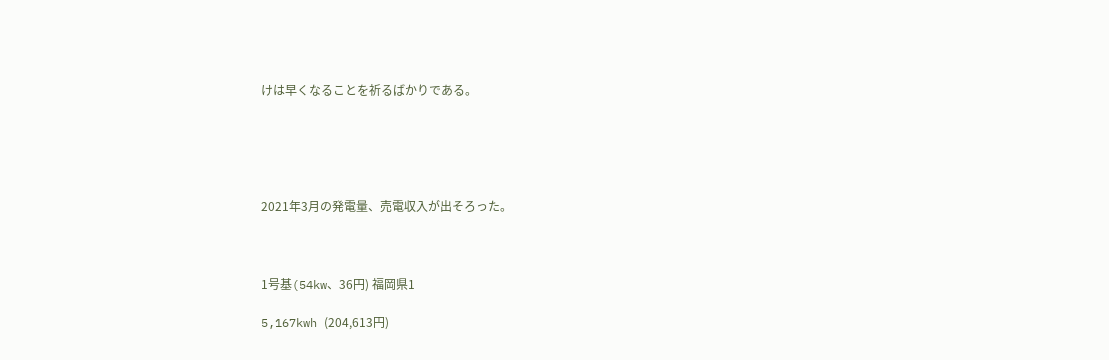けは早くなることを祈るばかりである。





2021年3月の発電量、売電収入が出そろった。



1号基(54kw、36円) 福岡県1

5,167kwh (204,613円)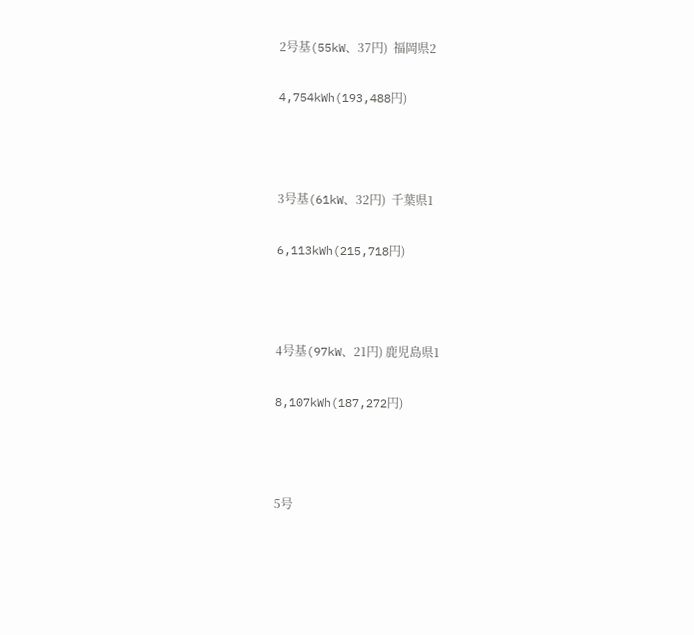2号基(55kW、37円)  福岡県2

4,754kWh(193,488円)



3号基(61kW、32円)  千葉県1

6,113kWh(215,718円)



4号基(97kW、21円) 鹿児島県1

8,107kWh(187,272円)



5号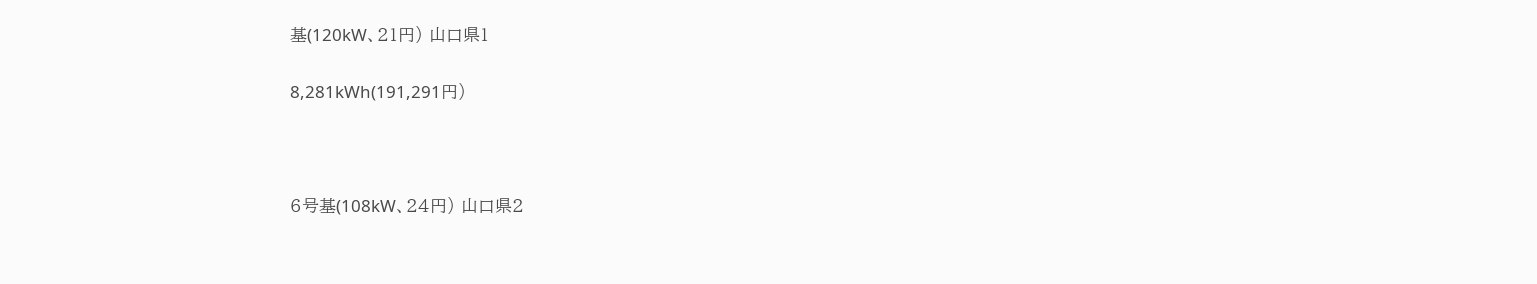基(120kW、21円) 山口県1

8,281kWh(191,291円)



6号基(108kW、24円) 山口県2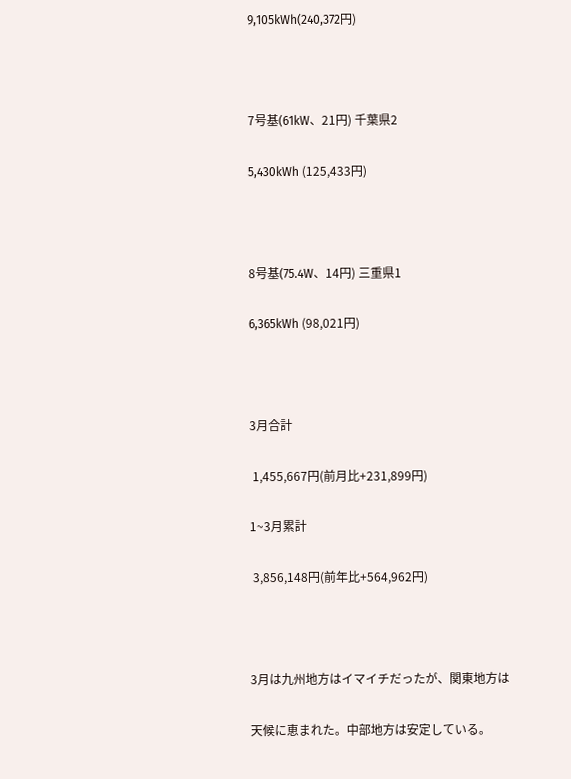9,105kWh(240,372円)



7号基(61kW、21円) 千葉県2

5,430kWh (125,433円)



8号基(75.4W、14円) 三重県1

6,365kWh (98,021円)



3月合計

 1,455,667円(前月比+231,899円)

1~3月累計

 3,856,148円(前年比+564,962円)



3月は九州地方はイマイチだったが、関東地方は

天候に恵まれた。中部地方は安定している。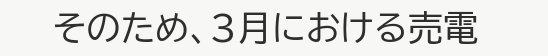そのため、3月における売電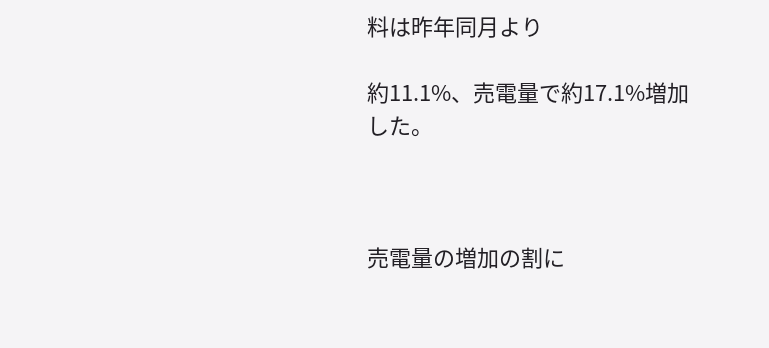料は昨年同月より

約11.1%、売電量で約17.1%増加した。



売電量の増加の割に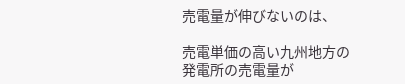売電量が伸びないのは、

売電単価の高い九州地方の発電所の売電量が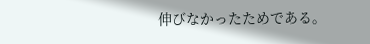伸びなかったためである。